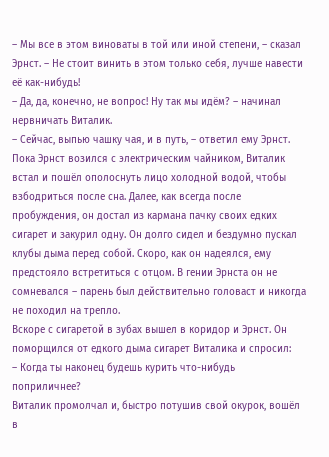– Мы все в этом виноваты в той или иной степени, – сказал Эрнст. – Не стоит винить в этом только себя, лучше навести её как-нибудь!
– Да, да, конечно, не вопрос! Ну так мы идём? – начинал нервничать Виталик.
– Сейчас, выпью чашку чая, и в путь, – ответил ему Эрнст.
Пока Эрнст возился с электрическим чайником, Виталик встал и пошёл ополоснуть лицо холодной водой, чтобы взбодриться после сна. Далее, как всегда после пробуждения, он достал из кармана пачку своих едких сигарет и закурил одну. Он долго сидел и бездумно пускал клубы дыма перед собой. Скоро, как он надеялся, ему предстояло встретиться с отцом. В гении Эрнста он не сомневался – парень был действительно головаст и никогда не походил на трепло.
Вскоре с сигаретой в зубах вышел в коридор и Эрнст. Он поморщился от едкого дыма сигарет Виталика и спросил:
– Когда ты наконец будешь курить что-нибудь поприличнее?
Виталик промолчал и, быстро потушив свой окурок, вошёл в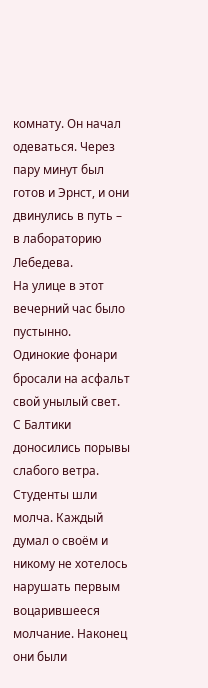комнату. Он начал одеваться. Через пару минут был готов и Эрнст, и они двинулись в путь – в лабораторию Лебедева.
На улице в этот вечерний час было пустынно. Одинокие фонари бросали на асфальт свой унылый свет. С Балтики доносились порывы слабого ветра. Студенты шли молча. Каждый думал о своём и никому не хотелось нарушать первым воцарившееся молчание. Наконец они были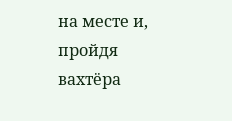на месте и, пройдя вахтёра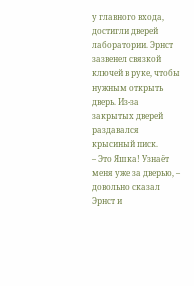у главного входа, достигли дверей лаборатории. Эрнст зазвенел связкой ключей в руке, чтобы нужным открыть дверь. Из-за закрытых дверей раздавался крысиный писк.
– Это Яшка! Узнаёт меня уже за дверью, – довольно сказал Эрнст и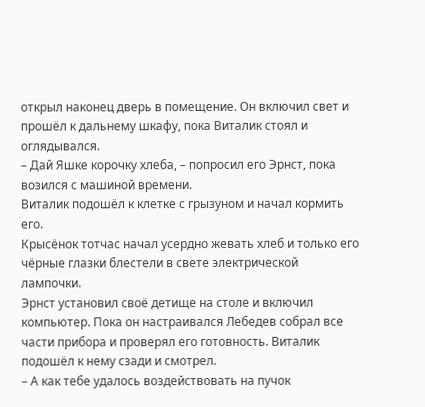открыл наконец дверь в помещение. Он включил свет и прошёл к дальнему шкафу, пока Виталик стоял и оглядывался.
– Дай Яшке корочку хлеба, – попросил его Эрнст, пока возился с машиной времени.
Виталик подошёл к клетке с грызуном и начал кормить его.
Крысёнок тотчас начал усердно жевать хлеб и только его чёрные глазки блестели в свете электрической лампочки.
Эрнст установил своё детище на столе и включил компьютер. Пока он настраивался Лебедев собрал все части прибора и проверял его готовность. Виталик подошёл к нему сзади и смотрел.
– А как тебе удалось воздействовать на пучок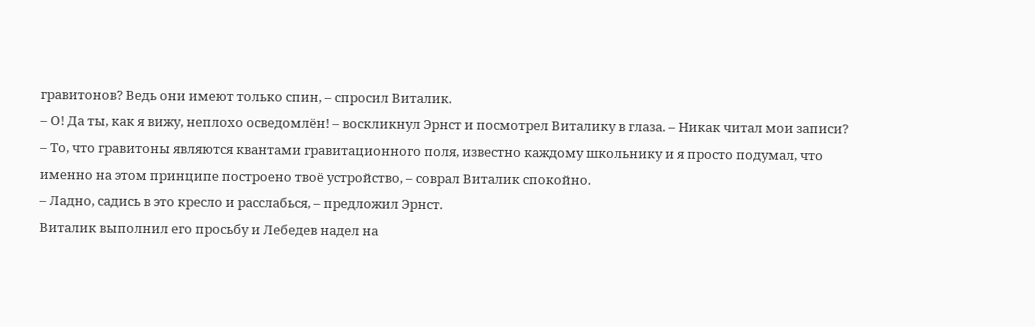гравитонов? Ведь они имеют только спин, – спросил Виталик.
– О! Да ты, как я вижу, неплохо осведомлён! – воскликнул Эрнст и посмотрел Виталику в глаза. – Никак читал мои записи?
– То, что гравитоны являются квантами гравитационного поля, известно каждому школьнику и я просто подумал, что именно на этом принципе построено твоё устройство, – соврал Виталик спокойно.
– Ладно, садись в это кресло и расслабься, – предложил Эрнст.
Виталик выполнил его просьбу и Лебедев надел на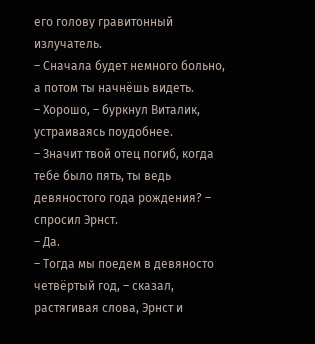его голову гравитонный излучатель.
– Сначала будет немного больно, а потом ты начнёшь видеть.
– Хорошо, – буркнул Виталик, устраиваясь поудобнее.
– Значит твой отец погиб, когда тебе было пять, ты ведь девяностого года рождения? – спросил Эрнст.
– Да.
– Тогда мы поедем в девяносто четвёртый год, – сказал, растягивая слова, Эрнст и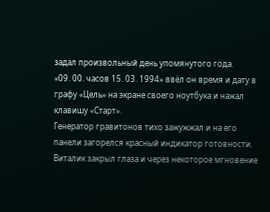задал произвольный день упомянутого года.
«09. 00. часов 15. 03. 1994» ввёл он время и дату в графу «Цель» на экране своего ноутбука и нажал клавишу «Старт».
Генератор гравитонов тихо зажужжал и на его панели загорелся красный индикатор готовности. Виталик закрыл глаза и через некоторое мгновение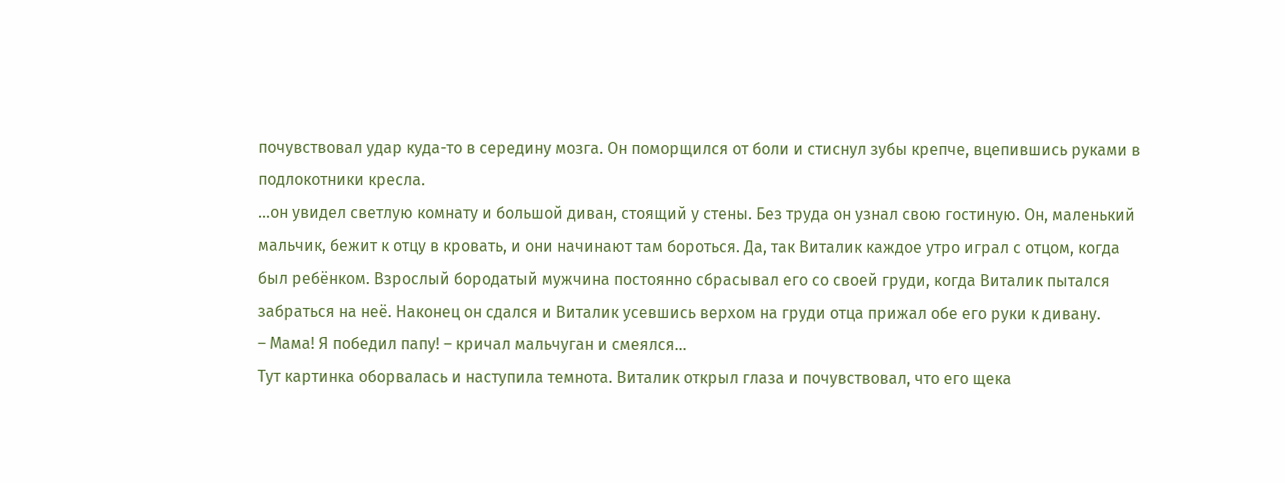почувствовал удар куда-то в середину мозга. Он поморщился от боли и стиснул зубы крепче, вцепившись руками в подлокотники кресла.
…он увидел светлую комнату и большой диван, стоящий у стены. Без труда он узнал свою гостиную. Он, маленький мальчик, бежит к отцу в кровать, и они начинают там бороться. Да, так Виталик каждое утро играл с отцом, когда был ребёнком. Взрослый бородатый мужчина постоянно сбрасывал его со своей груди, когда Виталик пытался забраться на неё. Наконец он сдался и Виталик усевшись верхом на груди отца прижал обе его руки к дивану.
– Мама! Я победил папу! – кричал мальчуган и смеялся…
Тут картинка оборвалась и наступила темнота. Виталик открыл глаза и почувствовал, что его щека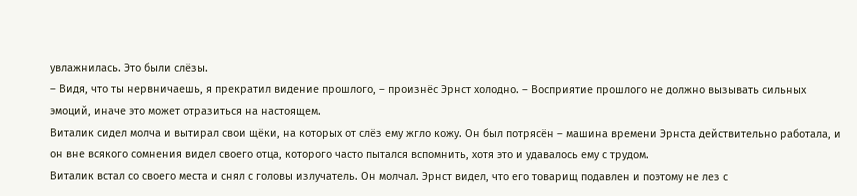увлажнилась. Это были слёзы.
– Видя, что ты нервничаешь, я прекратил видение прошлого, – произнёс Эрнст холодно. – Восприятие прошлого не должно вызывать сильных эмоций, иначе это может отразиться на настоящем.
Виталик сидел молча и вытирал свои щёки, на которых от слёз ему жгло кожу. Он был потрясён – машина времени Эрнста действительно работала, и он вне всякого сомнения видел своего отца, которого часто пытался вспомнить, хотя это и удавалось ему с трудом.
Виталик встал со своего места и снял с головы излучатель. Он молчал. Эрнст видел, что его товарищ подавлен и поэтому не лез с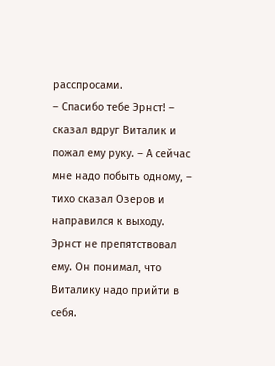расспросами.
– Спасибо тебе Эрнст! – сказал вдруг Виталик и пожал ему руку. – А сейчас мне надо побыть одному, – тихо сказал Озеров и направился к выходу.
Эрнст не препятствовал ему. Он понимал, что Виталику надо прийти в себя.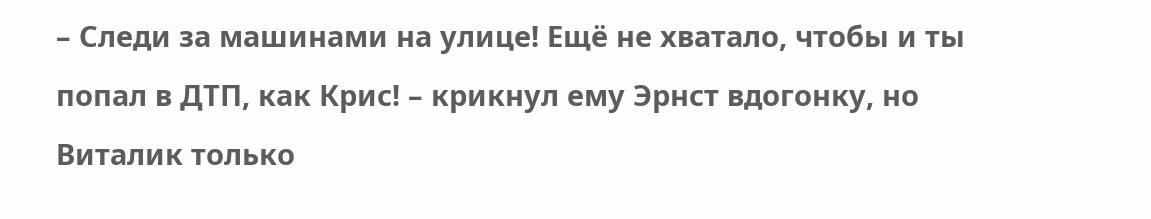– Следи за машинами на улице! Ещё не хватало, чтобы и ты попал в ДТП, как Крис! – крикнул ему Эрнст вдогонку, но Виталик только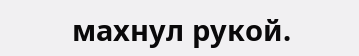махнул рукой.